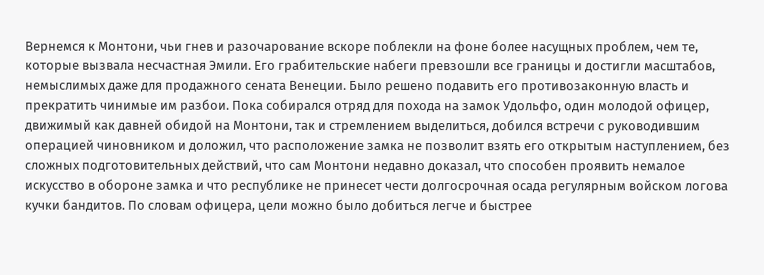Вернемся к Монтони, чьи гнев и разочарование вскоре поблекли на фоне более насущных проблем, чем те, которые вызвала несчастная Эмили. Его грабительские набеги превзошли все границы и достигли масштабов, немыслимых даже для продажного сената Венеции. Было решено подавить его противозаконную власть и прекратить чинимые им разбои. Пока собирался отряд для похода на замок Удольфо, один молодой офицер, движимый как давней обидой на Монтони, так и стремлением выделиться, добился встречи с руководившим операцией чиновником и доложил, что расположение замка не позволит взять его открытым наступлением, без сложных подготовительных действий, что сам Монтони недавно доказал, что способен проявить немалое искусство в обороне замка и что республике не принесет чести долгосрочная осада регулярным войском логова кучки бандитов. По словам офицера, цели можно было добиться легче и быстрее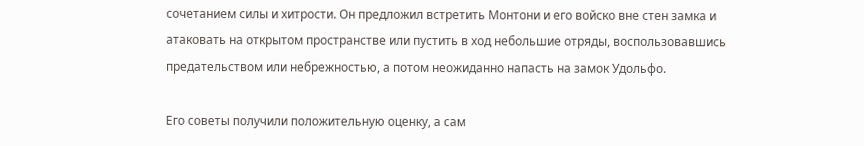сочетанием силы и хитрости. Он предложил встретить Монтони и его войско вне стен замка и атаковать на открытом пространстве или пустить в ход небольшие отряды, воспользовавшись предательством или небрежностью, а потом неожиданно напасть на замок Удольфо.

Его советы получили положительную оценку, а сам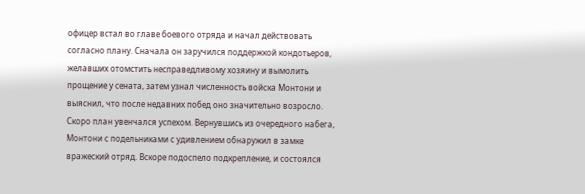офицер встал во главе боевого отряда и начал действовать согласно плану. Сначала он заручился поддержкой кондотьеров, желавших отомстить несправедливому хозяину и вымолить прощение у сената, затем узнал численность войска Монтони и выяснил, что после недавних побед оно значительно возросло. Скоро план увенчался успехом. Вернувшись из очередного набега, Монтони с подельниками с удивлением обнаружил в замке вражеский отряд. Вскоре подоспело подкрепление, и состоялся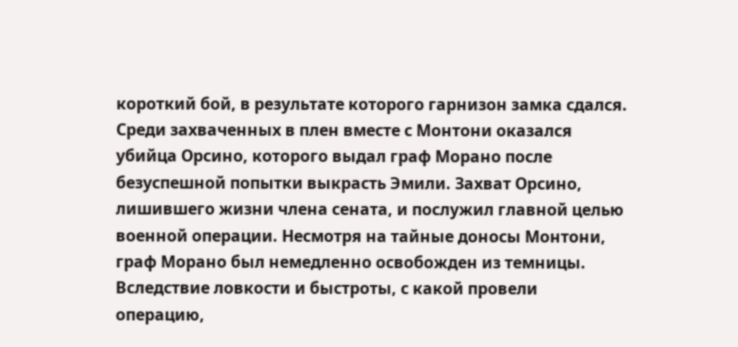короткий бой, в результате которого гарнизон замка сдался. Среди захваченных в плен вместе с Монтони оказался убийца Орсино, которого выдал граф Морано после безуспешной попытки выкрасть Эмили. Захват Орсино, лишившего жизни члена сената, и послужил главной целью военной операции. Несмотря на тайные доносы Монтони, граф Морано был немедленно освобожден из темницы. Вследствие ловкости и быстроты, с какой провели операцию,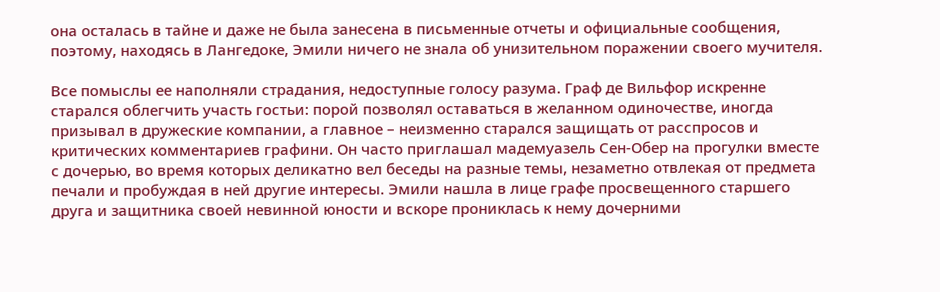она осталась в тайне и даже не была занесена в письменные отчеты и официальные сообщения, поэтому, находясь в Лангедоке, Эмили ничего не знала об унизительном поражении своего мучителя.

Все помыслы ее наполняли страдания, недоступные голосу разума. Граф де Вильфор искренне старался облегчить участь гостьи: порой позволял оставаться в желанном одиночестве, иногда призывал в дружеские компании, а главное – неизменно старался защищать от расспросов и критических комментариев графини. Он часто приглашал мадемуазель Сен-Обер на прогулки вместе с дочерью, во время которых деликатно вел беседы на разные темы, незаметно отвлекая от предмета печали и пробуждая в ней другие интересы. Эмили нашла в лице графе просвещенного старшего друга и защитника своей невинной юности и вскоре прониклась к нему дочерними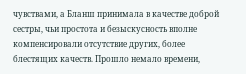чувствами, а Бланш принимала в качестве доброй сестры, чьи простота и безыскусность вполне компенсировали отсутствие других, более блестящих качеств. Прошло немало времени,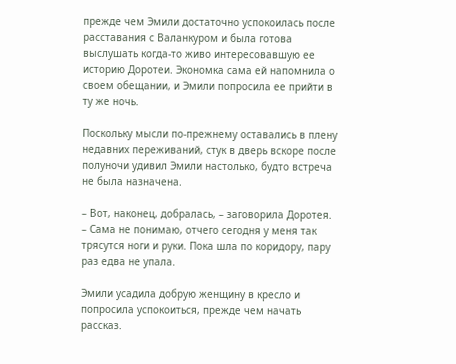прежде чем Эмили достаточно успокоилась после расставания с Валанкуром и была готова выслушать когда-то живо интересовавшую ее историю Доротеи. Экономка сама ей напомнила о своем обещании, и Эмили попросила ее прийти в ту же ночь.

Поскольку мысли по-прежнему оставались в плену недавних переживаний, стук в дверь вскоре после полуночи удивил Эмили настолько, будто встреча не была назначена.

– Вот, наконец, добралась, – заговорила Доротея. – Сама не понимаю, отчего сегодня у меня так трясутся ноги и руки. Пока шла по коридору, пару раз едва не упала.

Эмили усадила добрую женщину в кресло и попросила успокоиться, прежде чем начать рассказ.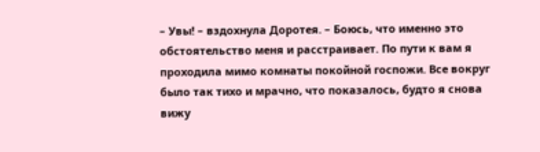– Увы! – вздохнула Доротея. – Боюсь, что именно это обстоятельство меня и расстраивает. По пути к вам я проходила мимо комнаты покойной госпожи. Все вокруг было так тихо и мрачно, что показалось, будто я снова вижу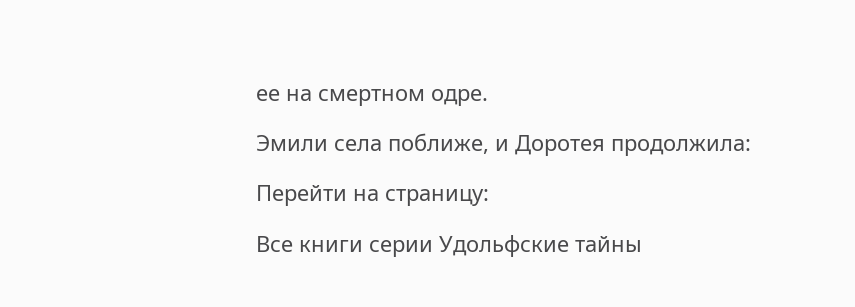ее на смертном одре.

Эмили села поближе, и Доротея продолжила:

Перейти на страницу:

Все книги серии Удольфские тайны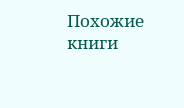Похожие книги